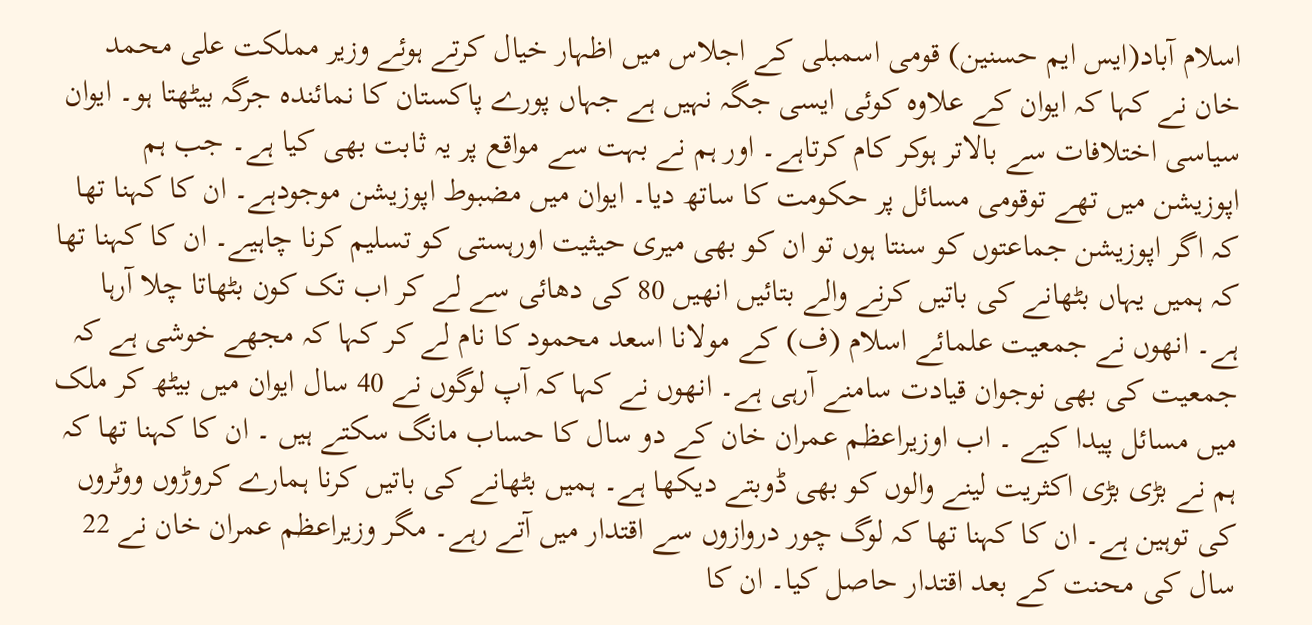اسلام آباد(ایس ایم حسنین) قومی اسمبلی کے اجلاس میں اظہار خیال کرتے ہوئے وزیر مملکت علی محمد خان نے کہا کہ ایوان کے علاوہ کوئی ایسی جگہ نہیں ہے جہاں پورے پاکستان کا نمائندہ جرگہ بیٹھتا ہو۔ ایوان سیاسی اختلافات سے بالاتر ہوکر کام کرتاہے۔ اور ہم نے بہت سے مواقع پر یہ ثابت بھی کیا ہے۔ جب ہم اپوزیشن میں تھے توقومی مسائل پر حکومت کا ساتھ دیا۔ ایوان میں مضبوط اپوزیشن موجودہے۔ ان کا کہنا تھا کہ اگر اپوزیشن جماعتوں کو سنتا ہوں تو ان کو بھی میری حیثیت اورہستی کو تسلیم کرنا چاہیے۔ ان کا کہنا تھا کہ ہمیں یہاں بٹھانے کی باتیں کرنے والے بتائیں انھیں 80 کی دھائی سے لے کر اب تک کون بٹھاتا چلا آرہا ہے۔ انھوں نے جمعیت علمائے اسلام (ف) کے مولانا اسعد محمود کا نام لے کر کہا کہ مجھے خوشی ہے کہ جمعیت کی بھی نوجوان قیادت سامنے آرہی ہے۔ انھوں نے کہا کہ آپ لوگوں نے 40 سال ایوان میں بیٹھ کر ملک میں مسائل پیدا کیے ۔ اب اوزیراعظم عمران خان کے دو سال کا حساب مانگ سکتے ہیں ۔ ان کا کہنا تھا کہ ہم نے بڑی بڑی اکثریت لینے والوں کو بھی ڈوبتے دیکھا ہے۔ ہمیں بٹھانے کی باتیں کرنا ہمارے کروڑوں ووٹروں کی توہین ہے۔ ان کا کہنا تھا کہ لوگ چور دروازوں سے اقتدار میں آتے رہے۔ مگر وزیراعظم عمران خان نے 22 سال کی محنت کے بعد اقتدار حاصل کیا۔ ان کا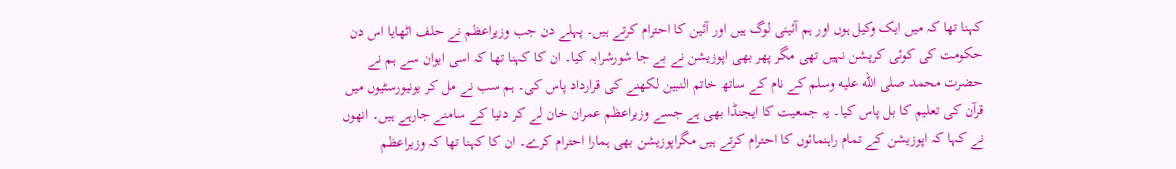کہنا تھا کہ میں ایک وکیل ہوں اور ہم آئینی لوگ ہیں اور آئین کا احترام کرتے ہیں۔ پہلے دن جب وزیراعظم نے حلف اٹھایا اس دن حکومت کی کوئی کرپشن نہیں تھی مگر پھر بھی اپوزیشن نے بے جا شورشرابہ کیا۔ ان کا کہنا تھا کہ اسی ایوان سے ہم نے حضرت محمد صلى الله عليه وسلم کے نام کے ساتھ خاتم النبین لکھنے کی قرارداد پاس کی۔ ہم سب نے مل کر یونیورسٹیوں میں قرآن کی تعلیم کا بل پاس کیا۔ یہ جمعیت کا ایجنڈا بھی ہے جسے وزیراعظم عمران خان لے کر دنیا کے سامنے جارہے ہیں۔ انھوں نے کہا کہ اپوزیشن کے تمام راہنمائوں کا احترام کرتے ہیں مگراپوزیشن بھی ہمارا احترام کرے۔ ان کا کہنا تھا کہ وزیراعظم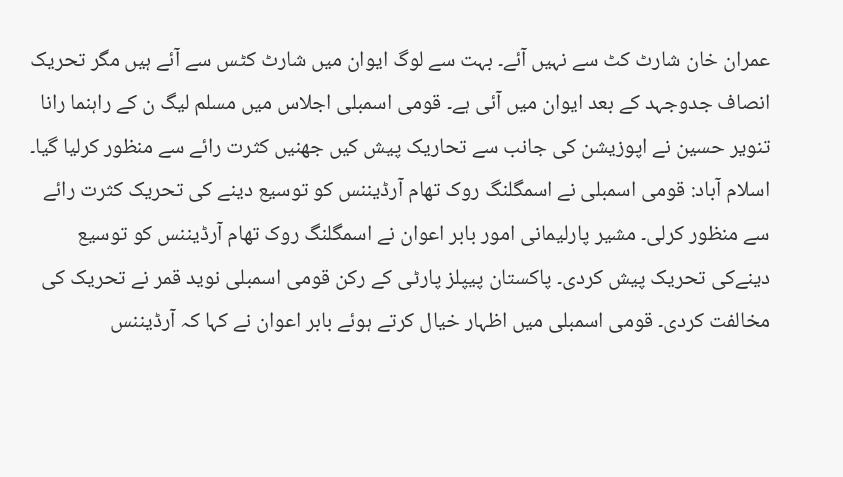عمران خان شارٹ کٹ سے نہیں آئے۔ بہت سے لوگ ایوان میں شارٹ کٹس سے آئے ہیں مگر تحریک انصاف جدوجہد کے بعد ایوان میں آئی ہے۔ قومی اسمبلی اجلاس میں مسلم لیگ ن کے راہنما رانا تنویر حسین نے اپوزیشن کی جانب سے تحاریک پیش کیں جھنیں کثرت رائے سے منظور کرلیا گیا۔ اسلام آباد: قومی اسمبلی نے اسمگلنگ روک تھام آرڈیننس کو توسیع دینے کی تحریک کثرت رائے سے منظور کرلی۔ مشیر پارلیمانی امور بابر اعوان نے اسمگلنگ روک تھام آرڈیننس کو توسیع دینےکی تحریک پیش کردی۔ پاکستان پیپلز پارٹی کے رکن قومی اسمبلی نوید قمر نے تحریک کی مخالفت کردی۔ قومی اسمبلی میں اظہار خیال کرتے ہوئے بابر اعوان نے کہا کہ آرڈیننس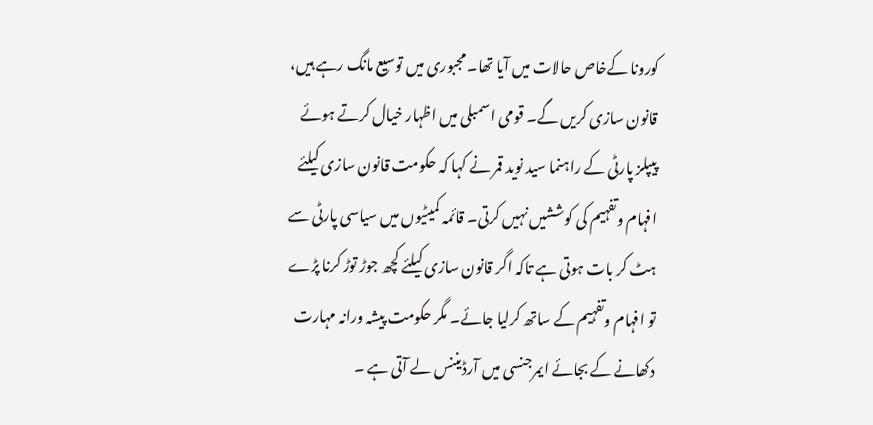کورونا کےخاص حالات میں آیا تھا۔ مجبوری میں توسیع مانگ رہے ہیں، قانون سازی کریں گے۔ قومی اسمبلی میں اظہار خیال کرتے ہوئے پیپلز پارٹی کے راہنما سید نوید قمر نے کہا کہ حکومت قانون سازی کیلئے افہام وتفہیم کی کوششیں نہیں کرتی۔ قائمہ کمیٹیوں میں سیاسی پارٹی سے ہٹ کر بات ہوتی ہے تاکہ اگر قانون سازی کیلئے کچھ جوڑ توڑ کرنا پڑے تو افہام وتفہیم کے ساتھ کرلیا جائے۔ مگر حکومت پیشہ ورانہ مہارت دکھانے کے بجائے ایمرجنسی میں آرڈیننس لے آتی ہے ۔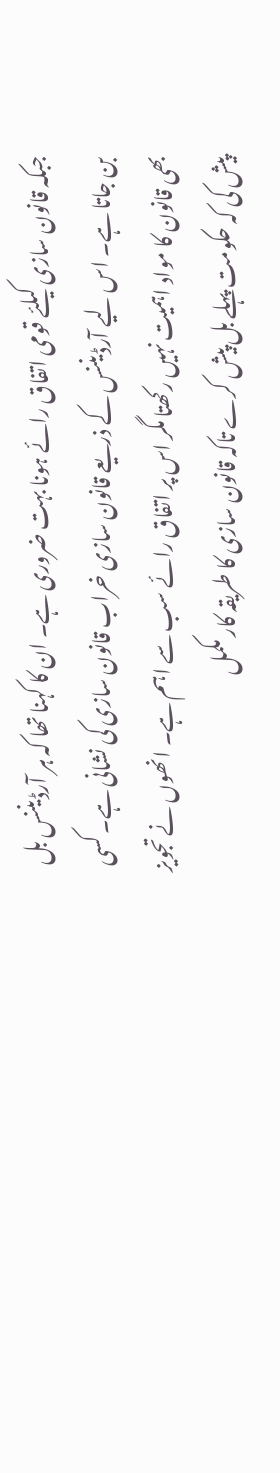جبکہ قانون سازی کیلئے قومی اتفاق رائے ہونا بہت ضروری ہے۔ ان کا کہنا تھا کہ ہر آرڈیننس بل بن جاتا ہے۔ اس لیے آرڈیننس کے ذریعے قانون سازی خراب قانون سازی کی نشانی ہے۔ کسی بھی قانون کا مواد اہمیت نہیں رکھتا مگر اس پر اتفاق رائے سب سے اہم ہے۔ انھوں نے تجویز پیش کی کہ حکومت پہلے بل پیش کرے تاکہ قانون سازی کا طریقہ کار مکمل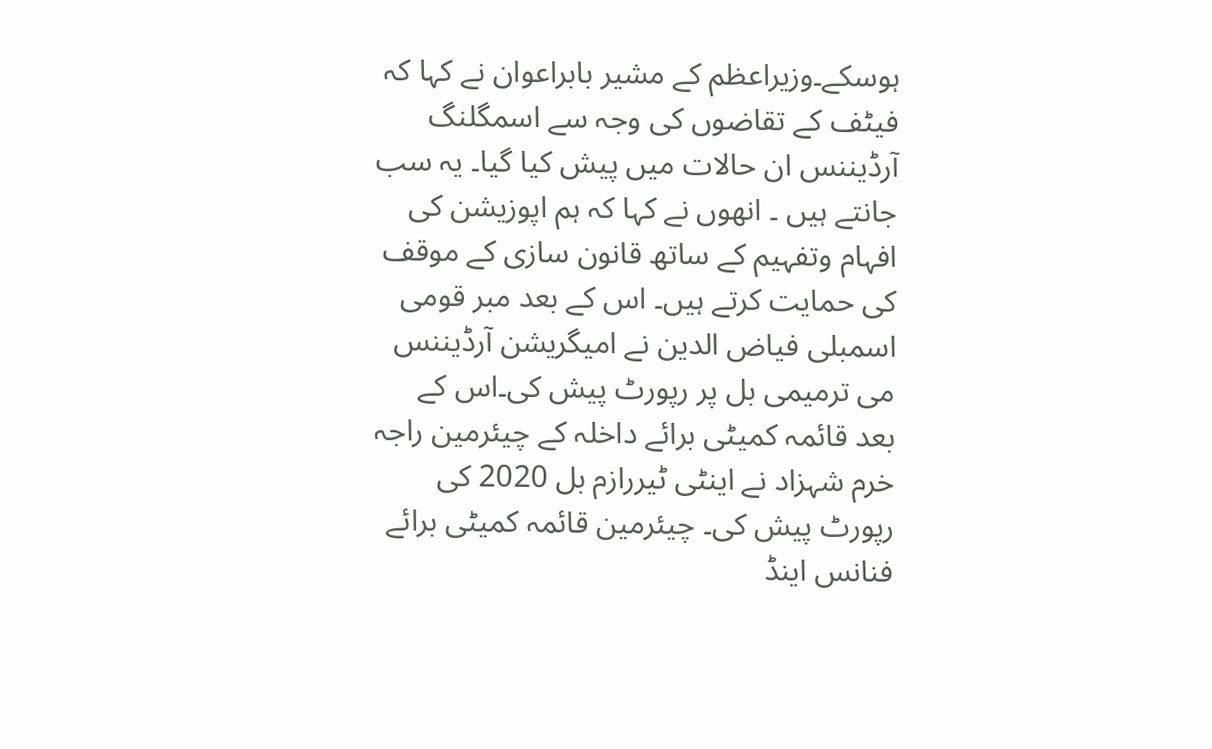ہوسکے۔وزیراعظم کے مشیر بابراعوان نے کہا کہ فیٹف کے تقاضوں کی وجہ سے اسمگلنگ آرڈیننس ان حالات میں پیش کیا گیا۔ یہ سب جانتے ہیں ۔ انھوں نے کہا کہ ہم اپوزیشن کی افہام وتفہیم کے ساتھ قانون سازی کے موقف کی حمایت کرتے ہیں۔ اس کے بعد مبر قومی اسمبلی فیاض الدین نے امیگریشن آرڈیننس می ترمیمی بل پر رپورٹ پیش کی۔اس کے بعد قائمہ کمیٹی برائے داخلہ کے چیئرمین راجہ خرم شہزاد نے اینٹی ٹیررازم بل 2020 کی رپورٹ پیش کی۔ چیئرمین قائمہ کمیٹی برائے فنانس اینڈ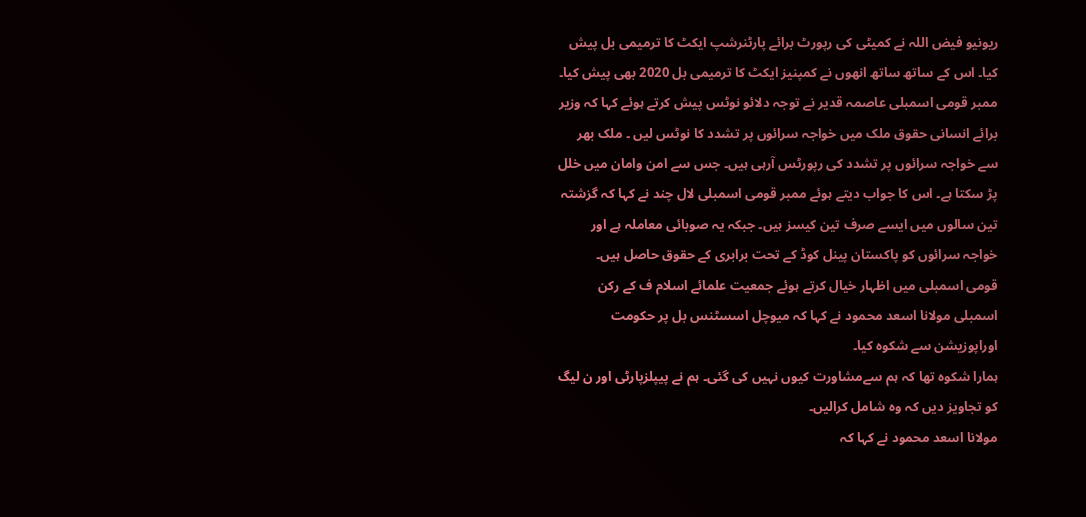ریونیو فیض اللہ نے کمیٹی کی رپورٹ برائے پارٹنرشپ ایکٹ کا ترمیمی بل پیش کیا۔ اس کے ساتھ ساتھ انھوں نے کمپنیز ایکٹ کا ترمیمی بل 2020 بھی پیش کیا۔ ممبر قومی اسمبلی عاصمہ قدیر نے توجہ دلائو نوٹس پیش کرتے ہوئے کہا کہ وزیر برائے انسانی حقوق ملک میں خواجہ سرائوں پر تشدد کا نوٹس لیں ۔ ملک بھر سے خواجہ سرائوں پر تشدد کی رپورٹس آرہی ہیں۔ جس سے امن وامان میں خلل پڑ سکتا ہے۔ اس کا جواب دیتے ہوئے ممبر قومی اسمبلی لال چند نے کہا کہ گزشتہ تین سالوں میں ایسے صرف تین کیسز ہیں۔ جبکہ یہ صوبائی معاملہ ہے اور خواجہ سرائوں کو پاکستان پینل کوڈ کے تحت برابری کے حقوق حاصل ہیں۔
قومی اسمبلی میں اظہار خیال کرتے ہوئے جمعیت علمائے اسلام ف کے رکن اسمبلی مولانا اسعد محمود نے کہا کہ میوچل اسسٹنس بل پر حکومت اوراپوزیشن سے شکوہ کیا۔
ہمارا شکوہ تھا کہ ہم سےمشاورت کیوں نہیں کی گئی۔ ہم نے پیپلزپارٹی اور ن لیگ کو تجاویز دیں کہ وہ شامل کرالیں۔
مولانا اسعد محمود نے کہا کہ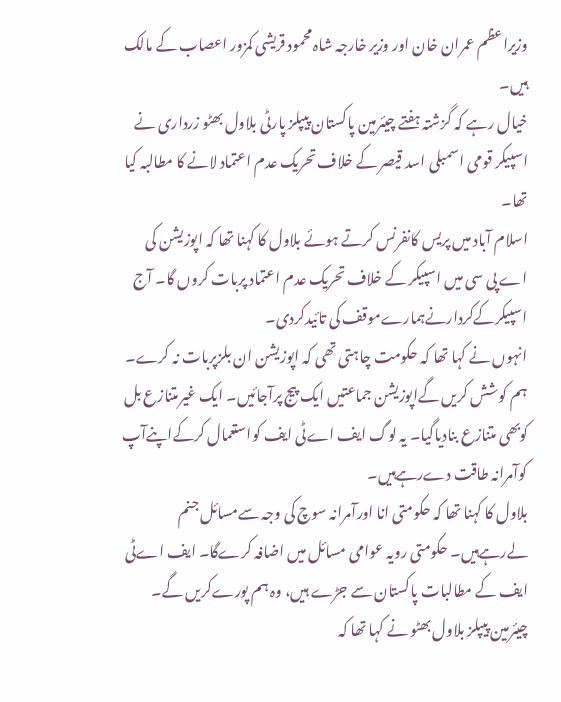وزیراعظم عمران خان اور وزیر خارجہ شاہ محمود قریشی کمزور اعصاب کے مالک ہیں۔
خیال رہے کہ گزشتہ ہفتے چیئرمین پاکستان پیپلز پارٹی بلاول بھٹو زرداری نے اسپیکر قومی اسمبلی اسد قیصر کے خلاف تحریک عدم اعتماد لانے کا مطالبہ کیا تھا۔
اسلام آباد میں پریس کانفرنس کرتے ہوئے بلاول کا کہنا تھا کہ اپوزیشن کی اے پی سی میں اسپیکر کے خلاف تحریک عدم اعتماد پربات کروں گا۔ آج اسپیکرکےکردارنےہمارےموقف کی تائیدکردی۔
انہوں نے کہا تھا کہ حکومت چاہتی تھی کہ اپوزیشن ان بلزپربات نہ کرے۔ ہم کوشش کریں گےاپوزیشن جماعتیں ایک پیج پرآجائیں۔ ایک غیرمتنازع بل کوبھی متنازع بنادیاگیا۔ یہ لوگ ایف اےٹی ایف کواستعمال کرکےاپنےآپ کوآمرانہ طاقت دےرہےہیں۔
بلاول کا کہنا تھا کہ حکومتی انا اورآمرانہ سوچ کی وجہ سےمسائل جنم لےرہےہیں۔ حکومتی رویہ عوامی مسائل میں اضافہ کرےگا۔ ایف اےٹی ایف کے مطالبات پاکستان سے جڑے ہیں، وہ ہم پورےکریں گے۔
چیئرمین پیپلز بلاول بھٹو نے کہا تھا کہ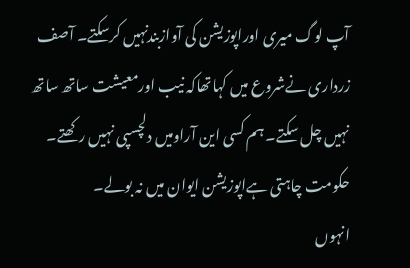آپ لوگ میری اوراپوزیشن کی آوازبندنہیں کرسکتے۔ آصف زرداری نےشروع میں کہاتھاکہ نیب اورمعیشت ساتھ ساتھ نہیں چل سکتے۔ ہم کسی این آراومیں دلچسپی نہیں رکھتے۔ حکومت چاہتی ہےاپوزیشن ایوان میں نہ بولے۔
انہوں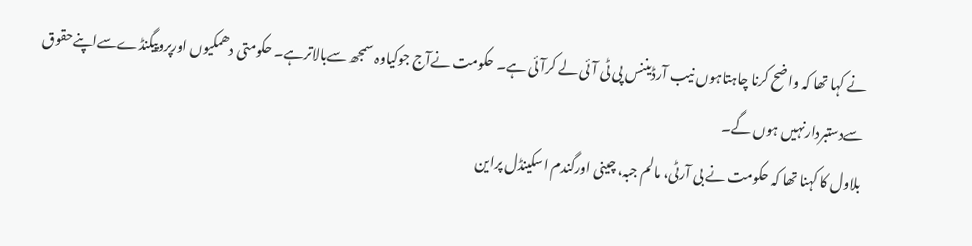نے کہا تھا کہ واضح کرنا چاہتاہوں نیب آرڈیننس پی ٹی آئی لے کرآئی ہے۔ حکومت نےآج جوکیاوہ سمجھ سےبالاترہے۔ حکومتی دھمکیوں اورپروپیگنڈےسےاپنےحقوق سےدستبردارنہیں ہوں گے۔
بلاول کا کہنا تھا کہ حکومت نے بی آرٹی، مالم جبہ، چینی اورگندم اسکینڈل پراین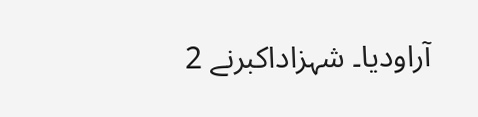آراودیا۔ شہزاداکبرنے 2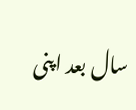سال بعد اپنی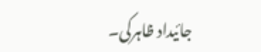جائیداد ظاہرکی۔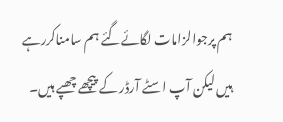ہم پرجوالزامات لگائےگئے ہم سامناکررہے ہیں لیکن آپ اسٹے آرڈر کے پیچھے چھپے ہیں۔